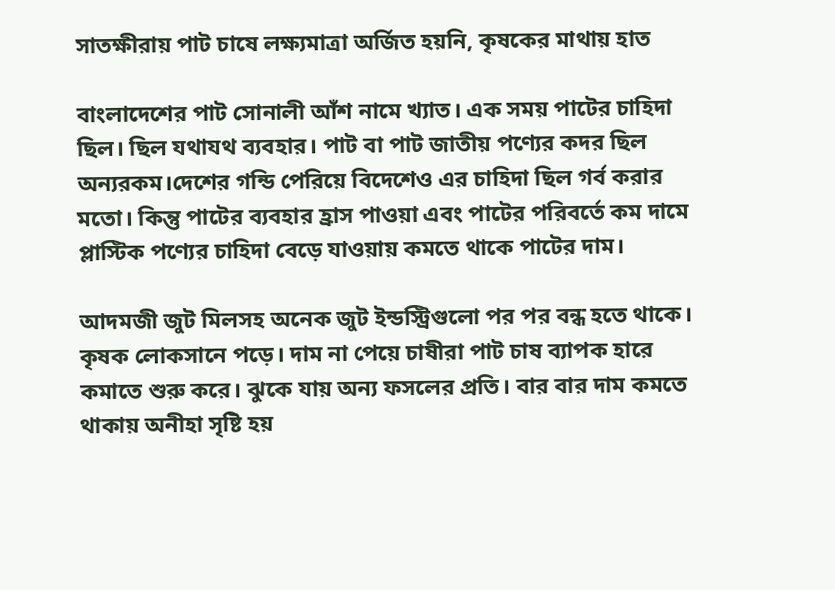সাতক্ষীরায় পাট চাষে লক্ষ্যমাত্রা অর্জিত হয়নি, কৃষকের মাথায় হাত

বাংলাদেশের পাট সোনালী আঁশ নামে খ্যাত। এক সময় পাটের চাহিদা ছিল। ছিল যথাযথ ব্যবহার। পাট বা পাট জাতীয় পণ্যের কদর ছিল অন্যরকম।দেশের গন্ডি পেরিয়ে বিদেশেও এর চাহিদা ছিল গর্ব করার মতো। কিন্তু পাটের ব্যবহার হ্রাস পাওয়া এবং পাটের পরিবর্তে কম দামে প্লাস্টিক পণ্যের চাহিদা বেড়ে যাওয়ায় কমতে থাকে পাটের দাম।

আদমজী জুট মিলসহ অনেক জুট ইন্ডস্ট্রিগুলো পর পর বন্ধ হতে থাকে। কৃষক লোকসানে পড়ে। দাম না পেয়ে চাষীরা পাট চাষ ব্যাপক হারে কমাতে শুরু করে। ঝুকে যায় অন্য ফসলের প্রতি। বার বার দাম কমতে থাকায় অনীহা সৃষ্টি হয়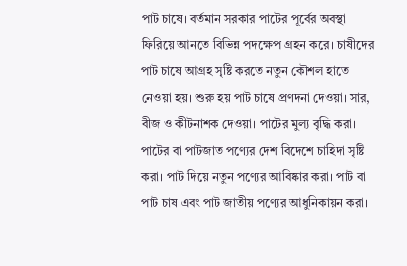পাট চাষে। বর্তমান সরকার পাটের পূর্বের অবস্থা ফিরিয়ে আনতে বিভিন্ন পদক্ষেপ গ্রহন করে। চাষীদের পাট চাষে আগ্রহ সৃষ্টি করতে নতুন কৌশল হাতে নেওয়া হয়। শুরু হয় পাট চাষে প্রণদনা দেওয়া। সার, বীজ ও কীটনাশক দেওয়া। পাটের মুল্য বৃদ্ধি করা। পাটের বা পাটজাত পণ্যের দেশ বিদেশে চাহিদা সৃষ্টি করা। পাট দিয়ে নতুন পণ্যের আবিষ্কার করা। পাট বা পাট চাষ এবং পাট জাতীয় পণ্যের আধুনিকায়ন করা।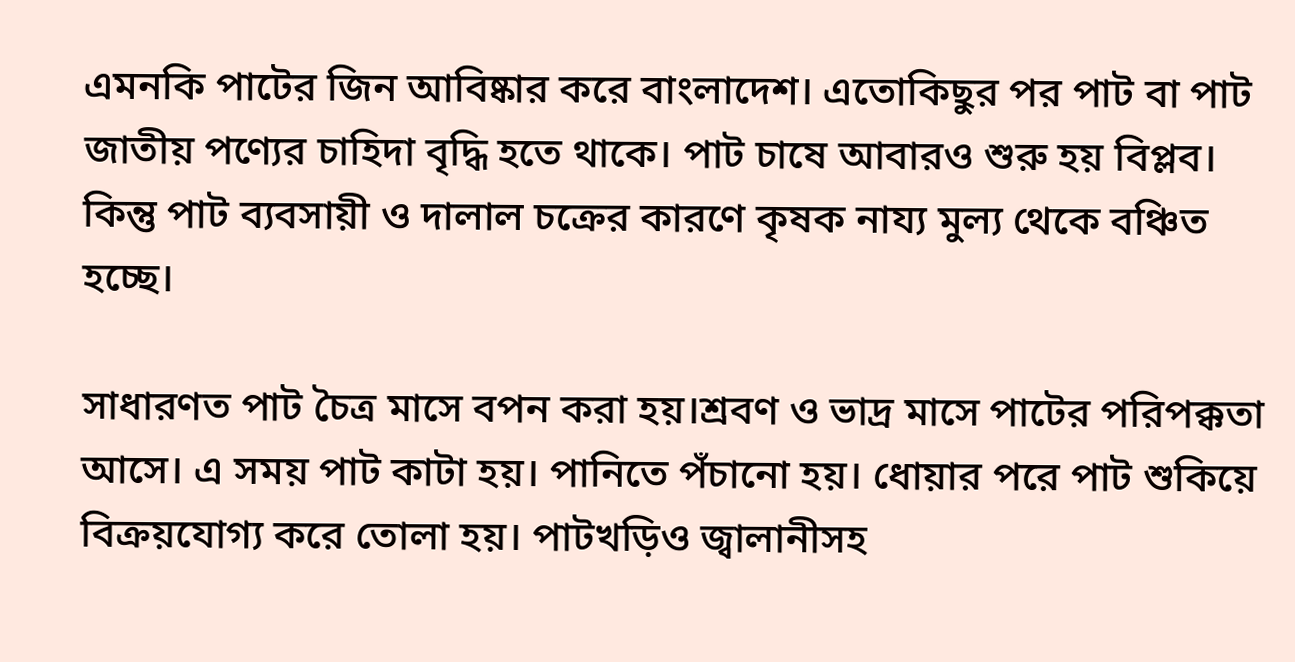এমনকি পাটের জিন আবিষ্কার করে বাংলাদেশ। এতোকিছুর পর পাট বা পাট জাতীয় পণ্যের চাহিদা বৃদ্ধি হতে থাকে। পাট চাষে আবারও শুরু হয় বিপ্লব। কিন্তু পাট ব্যবসায়ী ও দালাল চক্রের কারণে কৃষক নায্য মুল্য থেকে বঞ্চিত হচ্ছে।

সাধারণত পাট চৈত্র মাসে বপন করা হয়।শ্রবণ ও ভাদ্র মাসে পাটের পরিপক্কতা আসে। এ সময় পাট কাটা হয়। পানিতে পঁচানো হয়। ধোয়ার পরে পাট শুকিয়ে বিক্রয়যোগ্য করে তোলা হয়। পাটখড়িও জ্বালানীসহ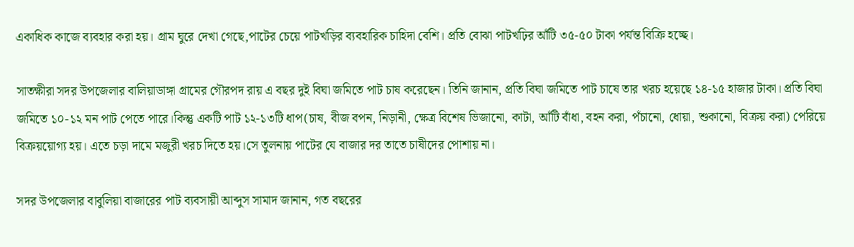একাধিক কাজে ব্যবহার করা হয়। গ্রাম ঘুরে দেখা গেছে,পাটের চেয়ে পাটখড়ির ব্যবহারিক চাহিদা বেশি। প্রতি বোঝা পাটখঢ়ির আঁটি ৩৫-৫০ টাকা পর্যন্ত বিক্রি হচ্ছে।

সাতক্ষীরা সদর উপজেলার বালিয়াডাঙ্গা গ্রামের গৌরপদ রায় এ বছর দুই বিঘা জমিতে পাট চাষ করেছেন। তিনি জানান, প্রতি বিঘা জমিতে পাট চাষে তার খরচ হয়েছে ১৪-১৫ হাজার টাকা। প্রতি বিঘা জমিতে ১০-১২ মন পাট পেতে পারে।কিন্তু একটি পাট ১২-১৩টি ধাপ(চাষ, বীজ বপন, নিড়ানী, ক্ষেত্র বিশেষ ভিজানো, কাটা, আঁটি বাঁধা, বহন করা, পঁচানো, ধোয়া, শুকানো, বিক্রয় করা) পেরিয়ে বিক্রয়য়োগ্য হয়। এতে চড়া দামে মজুরী খরচ দিতে হয়।সে তুলনায় পাটের যে বাজার দর তাতে চাষীদের পোশায় না।

সদর উপজেলার বাবুলিয়া বাজারের পাট ব্যবসায়ী আব্দুস সামাদ জানান, গত বছরের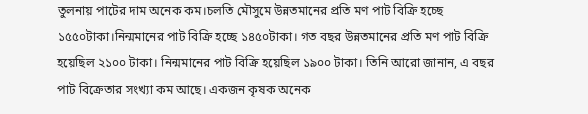তুলনায় পাটের দাম অনেক কম।চলতি মৌসুমে উন্নতমানের প্রতি মণ পাট বিক্রি হচ্ছে ১৫৫০টাকা।নিন্মমানের পাট বিক্রি হচ্ছে ১৪৫০টাকা। গত বছর উন্নতমানের প্রতি মণ পাট বিক্রি হয়েছিল ২১০০ টাকা। নিন্মমানের পাট বিক্রি হয়েছিল ১৯০০ টাকা। তিনি আরো জানান, এ বছর পাট বিক্রেতার সংখ্যা কম আছে। একজন কৃষক অনেক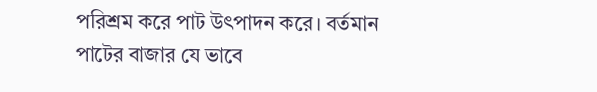পরিশ্রম করে পাট উৎপাদন করে। বর্তমান পাটের বাজার যে ভাবে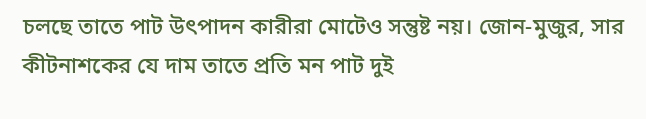চলছে তাতে পাট উৎপাদন কারীরা মোটেও সন্তুষ্ট নয়। জোন-মুজুর, সার কীটনাশকের যে দাম তাতে প্রতি মন পাট দুই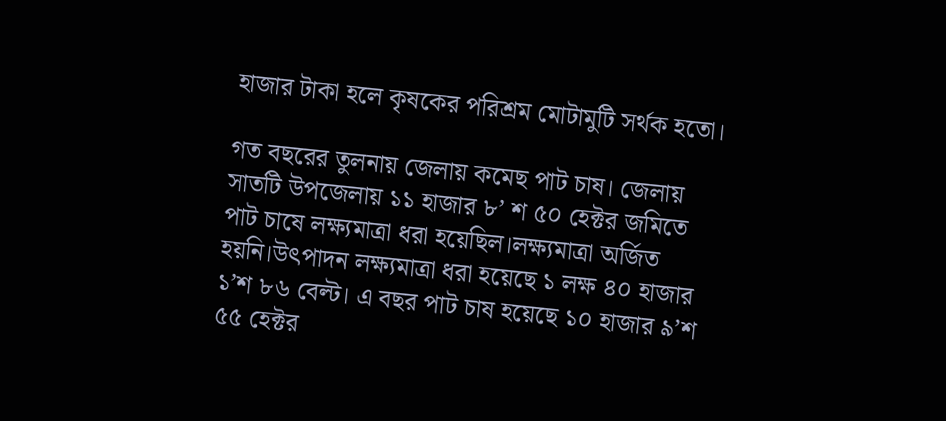হাজার টাকা হলে কৃষকের পরিশ্রম মোটামুটি সর্থক হতো।

গত বছরের তুলনায় জেলায় কমেছ পাট চাষ। জেলায় সাতটি উপজেলায় ১১ হাজার ৮’ শ ৫০ হেক্টর জমিতে পাট চাষে লক্ষ্যমাত্রা ধরা হয়েছিল।লক্ষ্যমাত্রা অর্জিত হয়নি।উৎপাদন লক্ষ্যমাত্রা ধরা হয়েছে ১ লক্ষ ৪০ হাজার ১’শ ৮৬ বেল্ট। এ বছর পাট চাষ হয়েছে ১০ হাজার ৯’শ ৫৫ হেক্টর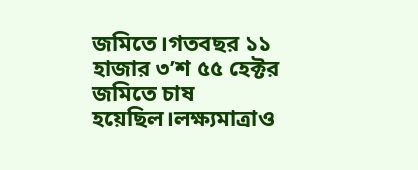জমিতে।গতবছর ১১ হাজার ৩’শ ৫৫ হেক্টর জমিতে চাষ হয়েছিল।লক্ষ্যমাত্রাও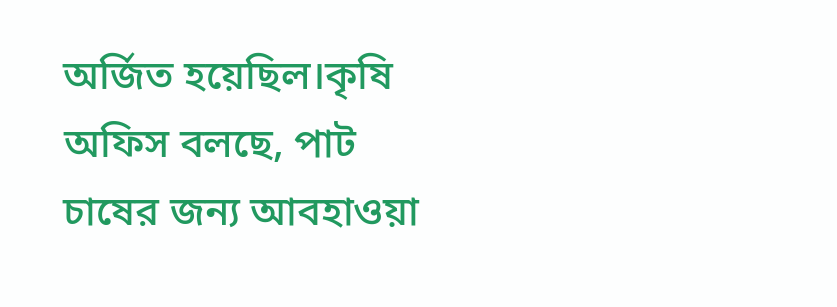অর্জিত হয়েছিল।কৃষি অফিস বলছে, পাট চাষের জন্য আবহাওয়া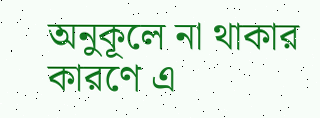অনুকূলে না থাকার কারণে এ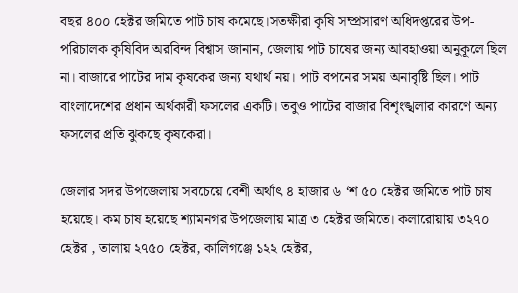বছর ৪০০ হেক্টর জমিতে পাট চাষ কমেছে।সতক্ষীরা কৃষি সম্প্রসারণ অধিদপ্তরের উপ-পরিচালক কৃষিবিদ অরবিন্দ বিশ্বাস জানান, জেলায় পাট চাষের জন্য আবহাওয়া অনুকূলে ছিল না। বাজারে পাটের দাম কৃষকের জন্য যথার্থ নয়। পাট বপনের সময় অনাবৃষ্টি ছিল। পাট বাংলাদেশের প্রধান অর্থকারী ফসলের একটি। তবুও পাটের বাজার বিশৃংঙ্খলার কারণে অন্য ফসলের প্রতি ঝুকছে কৃষকেরা।

জেলার সদর উপজেলায় সবচেয়ে বেশী অর্থাৎ ৪ হাজার ৬ ‘শ ৫০ হেক্টর জমিতে পাট চাষ হয়েছে। কম চাষ হয়েছে শ্যামনগর উপজেলায় মাত্র ৩ হেক্টর জমিতে। কলারোয়ায় ৩২৭০ হেক্টর , তালায় ২৭৫০ হেক্টর, কালিগঞ্জে ১২২ হেক্টর,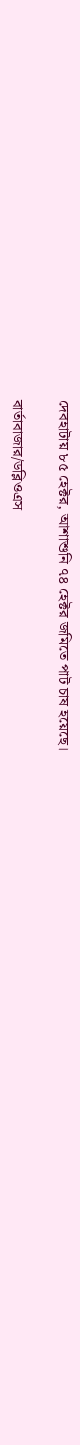দেবহাটায় ৮৫ হেক্টর, আশাশুনি ৭৪ হেক্টর জমিতে পাট চাষ হয়েছে।

বার্তাবাজার/ডব্লিওএস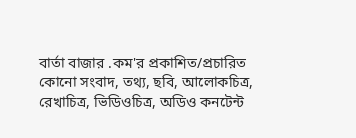বার্তা বাজার .কম'র প্রকাশিত/প্রচারিত কোনো সংবাদ, তথ্য, ছবি, আলোকচিত্র, রেখাচিত্র, ভিডিওচিত্র, অডিও কনটেন্ট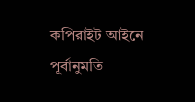কপিরাইট আইনে পূর্বানুমতি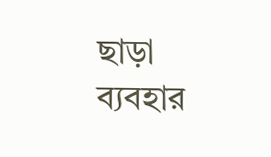ছাড়া ব্যবহার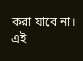করা যাবে না।
এই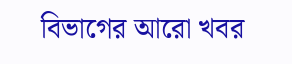বিভাগের আরো খবর